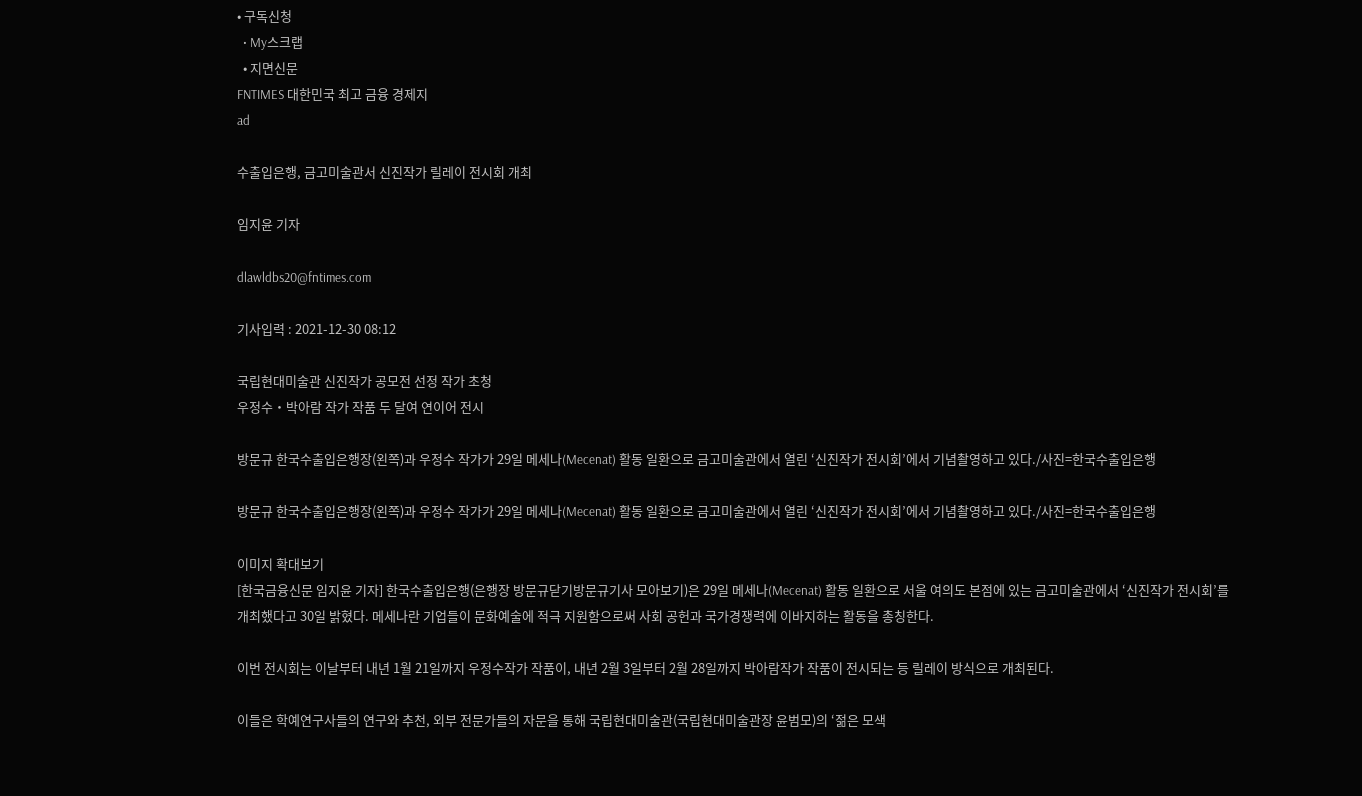• 구독신청
  • My스크랩
  • 지면신문
FNTIMES 대한민국 최고 금융 경제지
ad

수출입은행, 금고미술관서 신진작가 릴레이 전시회 개최

임지윤 기자

dlawldbs20@fntimes.com

기사입력 : 2021-12-30 08:12

국립현대미술관 신진작가 공모전 선정 작가 초청
우정수‧박아람 작가 작품 두 달여 연이어 전시

방문규 한국수출입은행장(왼쪽)과 우정수 작가가 29일 메세나(Mecenat) 활동 일환으로 금고미술관에서 열린 ‘신진작가 전시회’에서 기념촬영하고 있다./사진=한국수출입은행

방문규 한국수출입은행장(왼쪽)과 우정수 작가가 29일 메세나(Mecenat) 활동 일환으로 금고미술관에서 열린 ‘신진작가 전시회’에서 기념촬영하고 있다./사진=한국수출입은행

이미지 확대보기
[한국금융신문 임지윤 기자] 한국수출입은행(은행장 방문규닫기방문규기사 모아보기)은 29일 메세나(Mecenat) 활동 일환으로 서울 여의도 본점에 있는 금고미술관에서 ‘신진작가 전시회’를 개최했다고 30일 밝혔다. 메세나란 기업들이 문화예술에 적극 지원함으로써 사회 공헌과 국가경쟁력에 이바지하는 활동을 총칭한다.

이번 전시회는 이날부터 내년 1월 21일까지 우정수작가 작품이, 내년 2월 3일부터 2월 28일까지 박아람작가 작품이 전시되는 등 릴레이 방식으로 개최된다.

이들은 학예연구사들의 연구와 추천, 외부 전문가들의 자문을 통해 국립현대미술관(국립현대미술관장 윤범모)의 ‘젊은 모색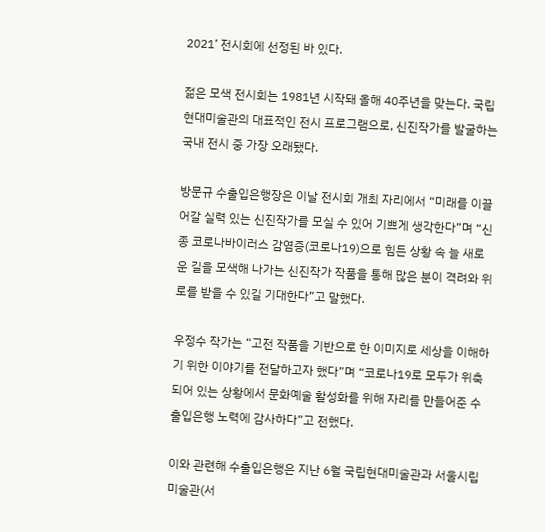2021’ 전시회에 선정된 바 있다.

젊은 모색 전시회는 1981년 시작돼 올해 40주년을 맞는다. 국립현대미술관의 대표적인 전시 프로그램으로, 신진작가를 발굴하는 국내 전시 중 가장 오래됐다.

방문규 수출입은행장은 이날 전시회 개최 자리에서 “미래를 이끌어갈 실력 있는 신진작가를 모실 수 있어 기쁘게 생각한다”며 “신종 코로나바이러스 감염증(코로나19)으로 힘든 상황 속 늘 새로운 길을 모색해 나가는 신진작가 작품을 통해 많은 분이 격려와 위로를 받을 수 있길 기대한다”고 말했다.

우정수 작가는 “고전 작품을 기반으로 한 이미지로 세상을 이해하기 위한 이야기를 전달하고자 했다”며 “코로나19로 모두가 위축되어 있는 상황에서 문화예술 활성화를 위해 자리를 만들어준 수출입은행 노력에 감사하다”고 전했다.

이와 관련해 수출입은행은 지난 6월 국립현대미술관과 서울시립미술관(서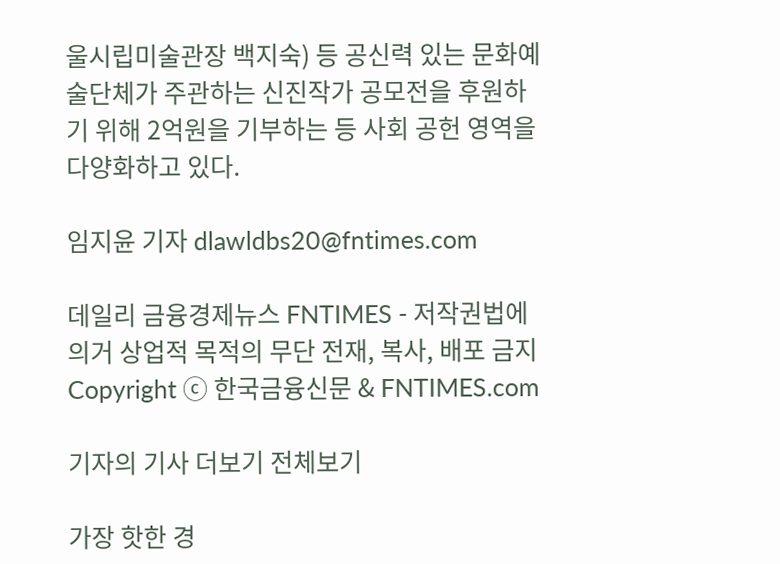울시립미술관장 백지숙) 등 공신력 있는 문화예술단체가 주관하는 신진작가 공모전을 후원하기 위해 2억원을 기부하는 등 사회 공헌 영역을 다양화하고 있다.

임지윤 기자 dlawldbs20@fntimes.com

데일리 금융경제뉴스 FNTIMES - 저작권법에 의거 상업적 목적의 무단 전재, 복사, 배포 금지
Copyright ⓒ 한국금융신문 & FNTIMES.com

기자의 기사 더보기 전체보기

가장 핫한 경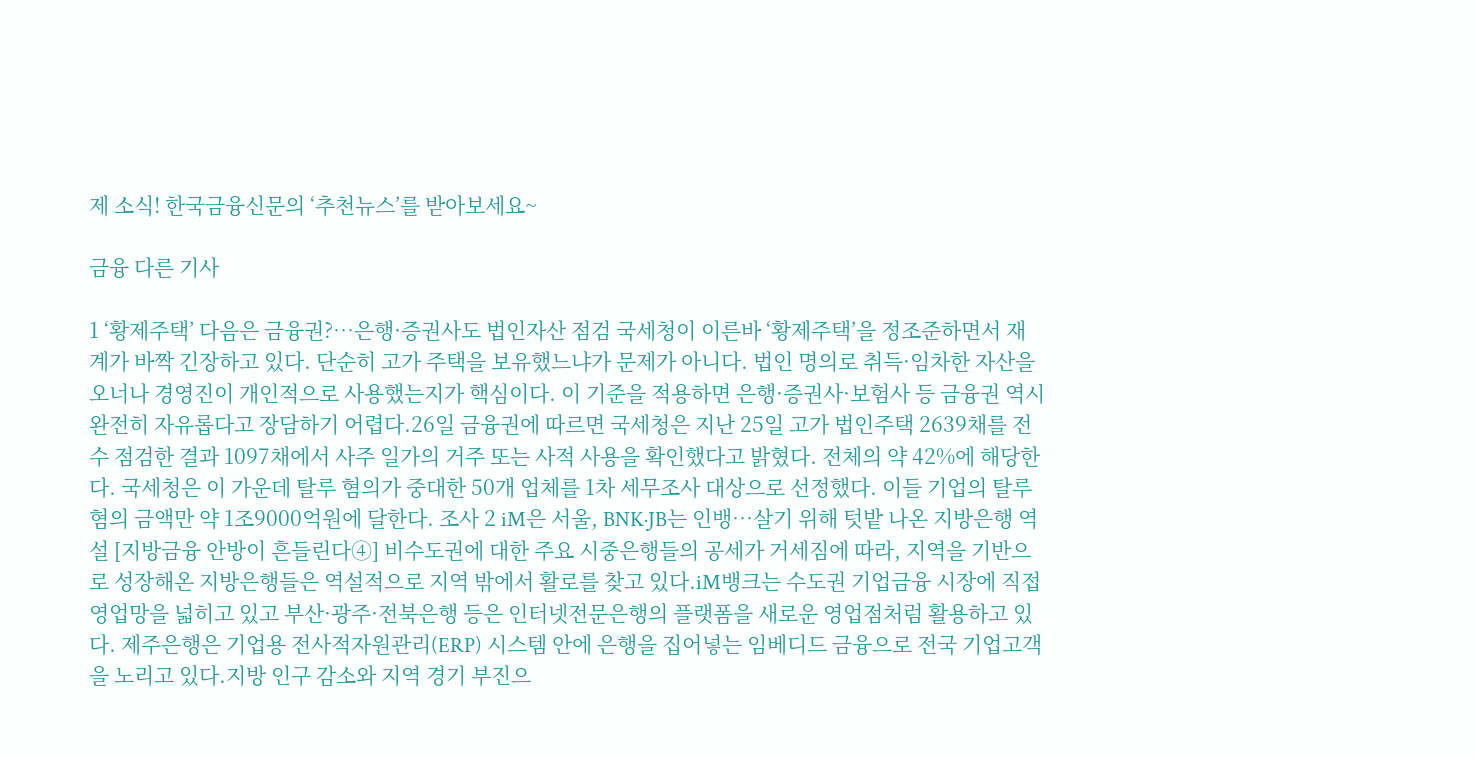제 소식! 한국금융신문의 ‘추천뉴스’를 받아보세요~

금융 다른 기사

1 ‘황제주택’ 다음은 금융권?…은행·증권사도 법인자산 점검 국세청이 이른바 ‘황제주택’을 정조준하면서 재계가 바짝 긴장하고 있다. 단순히 고가 주택을 보유했느냐가 문제가 아니다. 법인 명의로 취득·임차한 자산을 오너나 경영진이 개인적으로 사용했는지가 핵심이다. 이 기준을 적용하면 은행·증권사·보험사 등 금융권 역시 완전히 자유롭다고 장담하기 어렵다.26일 금융권에 따르면 국세청은 지난 25일 고가 법인주택 2639채를 전수 점검한 결과 1097채에서 사주 일가의 거주 또는 사적 사용을 확인했다고 밝혔다. 전체의 약 42%에 해당한다. 국세청은 이 가운데 탈루 혐의가 중대한 50개 업체를 1차 세무조사 대상으로 선정했다. 이들 기업의 탈루 혐의 금액만 약 1조9000억원에 달한다. 조사 2 iM은 서울, BNK·JB는 인뱅…살기 위해 텃밭 나온 지방은행 역설 [지방금융 안방이 흔들린다④] 비수도권에 대한 주요 시중은행들의 공세가 거세짐에 따라, 지역을 기반으로 성장해온 지방은행들은 역설적으로 지역 밖에서 활로를 찾고 있다.iM뱅크는 수도권 기업금융 시장에 직접 영업망을 넓히고 있고 부산·광주·전북은행 등은 인터넷전문은행의 플랫폼을 새로운 영업점처럼 활용하고 있다. 제주은행은 기업용 전사적자원관리(ERP) 시스템 안에 은행을 집어넣는 임베디드 금융으로 전국 기업고객을 노리고 있다.지방 인구 감소와 지역 경기 부진으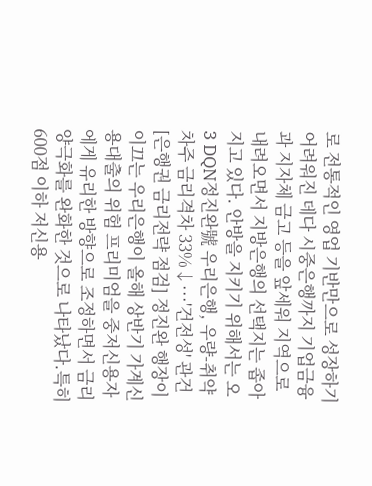로 전통적인 영업 기반만으로 성장하기 어려워진 데다 시중은행까지 기업금융과 지자체 금고 등을 앞세워 지역으로 내려오면서 지방은행의 선택지는 좁아지고 있다. 안방을 지키기 위해서는 오 3 DQN정진완號 우리은행, 우량-취약차주 금리격차 33%↓···'건전성' 관건 [은행권 금리전략 점검] 정진완 행장이 이끄는 우리은행이 올해 상반기 가계신용대출의 위험 프리미엄을 중저신용자에게 유리한 방향으로 조정하면서 금리 양극화를 완화한 것으로 나타났다.특히 600점 이하 저신용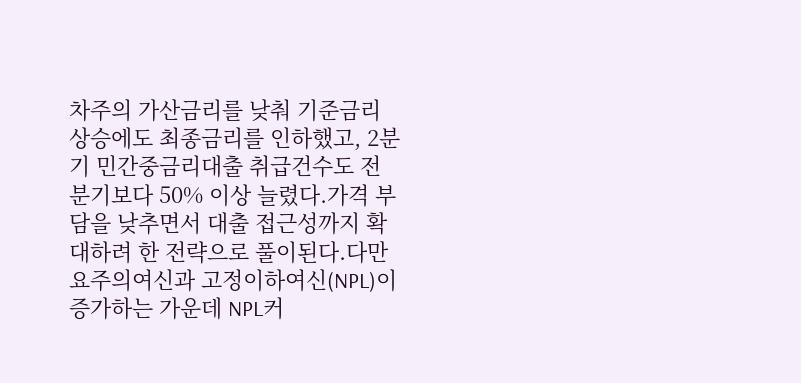차주의 가산금리를 낮춰 기준금리 상승에도 최종금리를 인하했고, 2분기 민간중금리대출 취급건수도 전분기보다 50% 이상 늘렸다.가격 부담을 낮추면서 대출 접근성까지 확대하려 한 전략으로 풀이된다.다만 요주의여신과 고정이하여신(NPL)이 증가하는 가운데 NPL커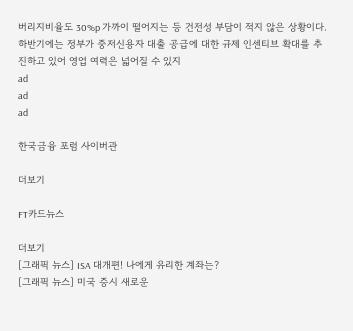버리지비율도 30%p 가까이 떨어지는 등 건전성 부담이 적지 않은 상황이다.하반기에는 정부가 중저신용자 대출 공급에 대한 규제 인센티브 확대를 추진하고 있어 영업 여력은 넓어질 수 있지
ad
ad
ad

한국금융 포럼 사이버관

더보기

FT카드뉴스

더보기
[그래픽 뉴스] ISA 대개편! 나에게 유리한 계좌는?
[그래픽 뉴스] 미국 증시 새로운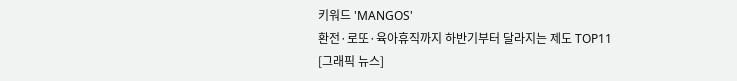키워드 'MANGOS'
환전·로또·육아휴직까지 하반기부터 달라지는 제도 TOP11
[그래픽 뉴스]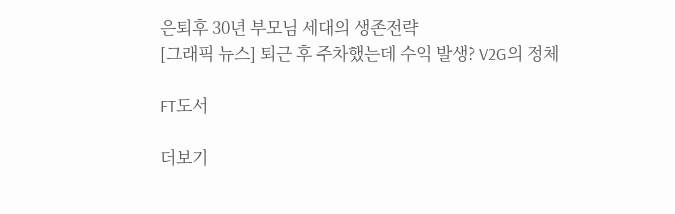은퇴후 30년 부모님 세대의 생존전략
[그래픽 뉴스] 퇴근 후 주차했는데 수익 발생? V2G의 정체

FT도서

더보기